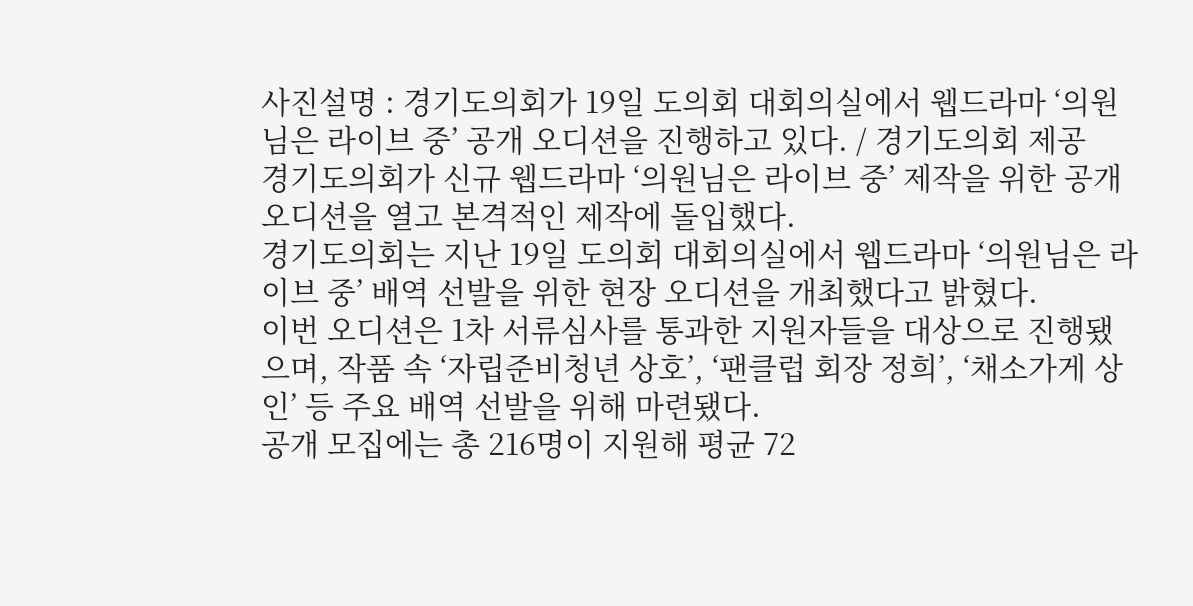사진설명 : 경기도의회가 19일 도의회 대회의실에서 웹드라마 ‘의원님은 라이브 중’ 공개 오디션을 진행하고 있다. / 경기도의회 제공
경기도의회가 신규 웹드라마 ‘의원님은 라이브 중’ 제작을 위한 공개 오디션을 열고 본격적인 제작에 돌입했다.
경기도의회는 지난 19일 도의회 대회의실에서 웹드라마 ‘의원님은 라이브 중’ 배역 선발을 위한 현장 오디션을 개최했다고 밝혔다.
이번 오디션은 1차 서류심사를 통과한 지원자들을 대상으로 진행됐으며, 작품 속 ‘자립준비청년 상호’, ‘팬클럽 회장 정희’, ‘채소가게 상인’ 등 주요 배역 선발을 위해 마련됐다.
공개 모집에는 총 216명이 지원해 평균 72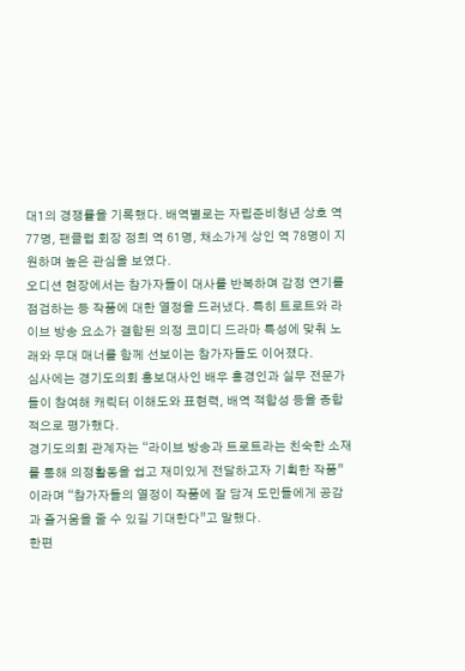대1의 경쟁률을 기록했다. 배역별로는 자립준비청년 상호 역 77명, 팬클럽 회장 정희 역 61명, 채소가게 상인 역 78명이 지원하며 높은 관심을 보였다.
오디션 현장에서는 참가자들이 대사를 반복하며 감정 연기를 점검하는 등 작품에 대한 열정을 드러냈다. 특히 트로트와 라이브 방송 요소가 결합된 의정 코미디 드라마 특성에 맞춰 노래와 무대 매너를 함께 선보이는 참가자들도 이어졌다.
심사에는 경기도의회 홍보대사인 배우 홍경인과 실무 전문가들이 참여해 캐릭터 이해도와 표현력, 배역 적합성 등을 종합적으로 평가했다.
경기도의회 관계자는 “라이브 방송과 트로트라는 친숙한 소재를 통해 의정활동을 쉽고 재미있게 전달하고자 기획한 작품”이라며 “참가자들의 열정이 작품에 잘 담겨 도민들에게 공감과 즐거움을 줄 수 있길 기대한다”고 말했다.
한편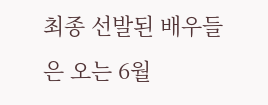최종 선발된 배우들은 오는 6월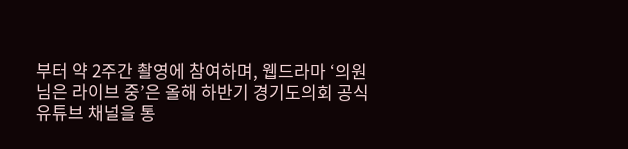부터 약 2주간 촬영에 참여하며, 웹드라마 ‘의원님은 라이브 중’은 올해 하반기 경기도의회 공식 유튜브 채널을 통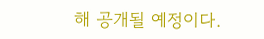해 공개될 예정이다.